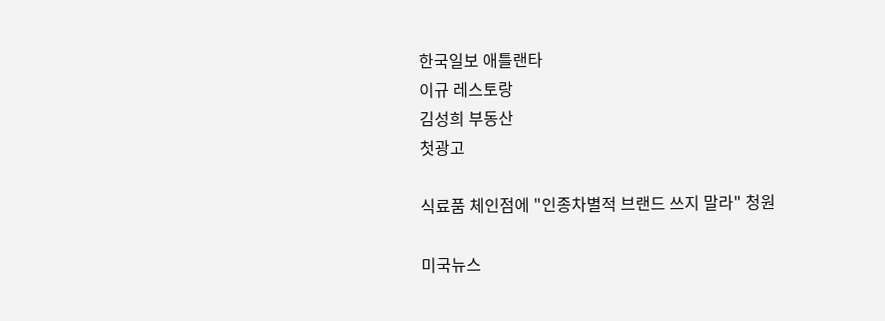한국일보 애틀랜타
이규 레스토랑
김성희 부동산
첫광고

식료품 체인점에 "인종차별적 브랜드 쓰지 말라" 청원

미국뉴스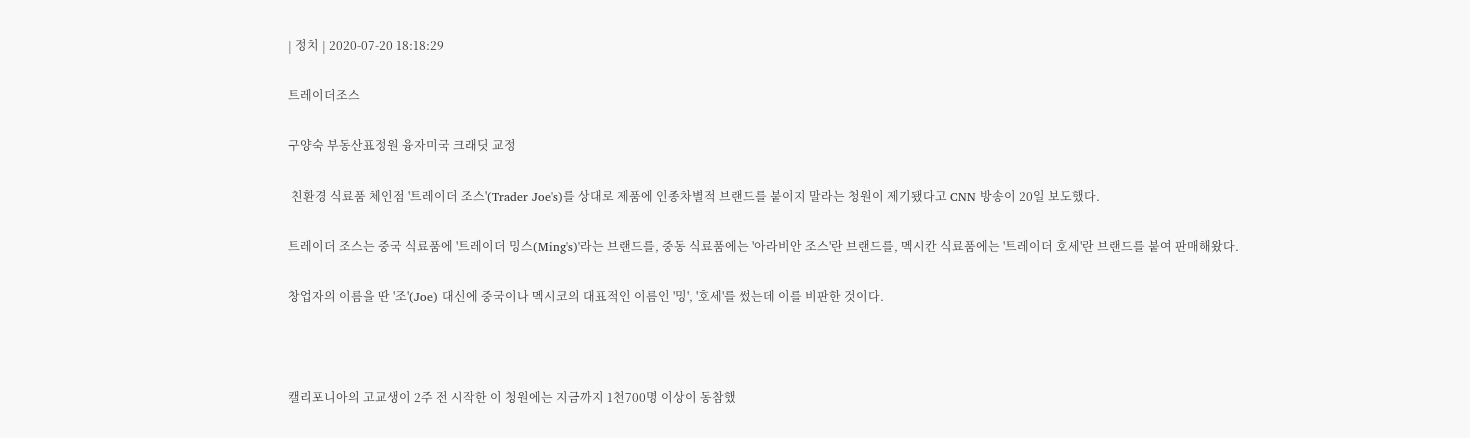| 정치 | 2020-07-20 18:18:29

트레이더조스

구양숙 부동산표정원 융자미국 크래딧 교정

 친환경 식료품 체인점 '트레이더 조스'(Trader Joe's)를 상대로 제품에 인종차별적 브랜드를 붙이지 말라는 청원이 제기됐다고 CNN 방송이 20일 보도했다.

트레이더 조스는 중국 식료품에 '트레이더 밍스(Ming's)'라는 브랜드를, 중동 식료품에는 '아라비안 조스'란 브랜드를, 멕시칸 식료품에는 '트레이더 호세'란 브랜드를 붙여 판매해왔다.

창업자의 이름을 딴 '조'(Joe) 대신에 중국이나 멕시코의 대표적인 이름인 '밍', '호세'를 썼는데 이를 비판한 것이다.



캘리포니아의 고교생이 2주 전 시작한 이 청원에는 지금까지 1천700명 이상이 동참했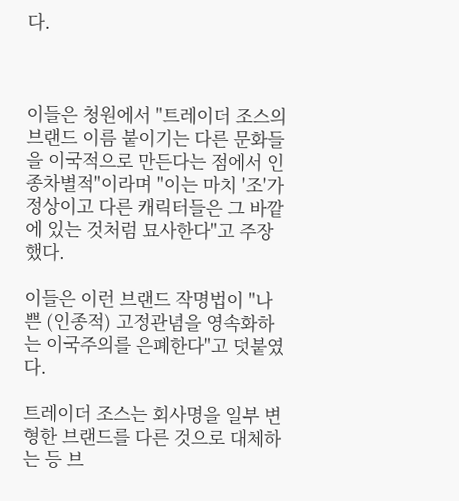다.



이들은 청원에서 "트레이더 조스의 브랜드 이름 붙이기는 다른 문화들을 이국적으로 만든다는 점에서 인종차별적"이라며 "이는 마치 '조'가 정상이고 다른 캐릭터들은 그 바깥에 있는 것처럼 묘사한다"고 주장했다.

이들은 이런 브랜드 작명법이 "나쁜 (인종적) 고정관념을 영속화하는 이국주의를 은폐한다"고 덧붙였다.

트레이더 조스는 회사명을 일부 변형한 브랜드를 다른 것으로 대체하는 등 브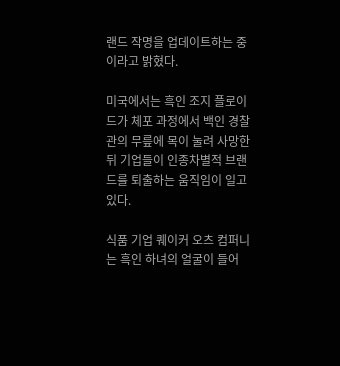랜드 작명을 업데이트하는 중이라고 밝혔다.

미국에서는 흑인 조지 플로이드가 체포 과정에서 백인 경찰관의 무릎에 목이 눌려 사망한 뒤 기업들이 인종차별적 브랜드를 퇴출하는 움직임이 일고 있다.

식품 기업 퀘이커 오츠 컴퍼니는 흑인 하녀의 얼굴이 들어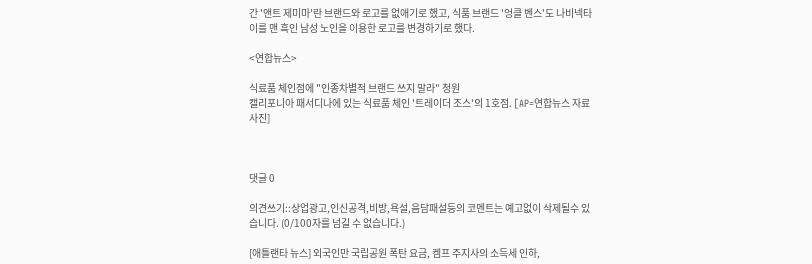간 '앤트 제미마'란 브랜드와 로고를 없애기로 했고, 식품 브랜드 '엉클 벤스'도 나비넥타이를 맨 흑인 남성 노인을 이용한 로고를 변경하기로 했다.

<연합뉴스>

식료품 체인점에 "인종차별적 브랜드 쓰지 말라" 청원
캘리포니아 패서디나에 있는 식료품 체인 '트레이더 조스'의 1호점. [AP=연합뉴스 자료사진]



댓글 0

의견쓰기::상업광고,인신공격,비방,욕설,음담패설등의 코멘트는 예고없이 삭제될수 있습니다. (0/100자를 넘길 수 없습니다.)

[애틀랜타 뉴스] 외국인만 국립공원 폭탄 요금, 켐프 주지사의 소득세 인하,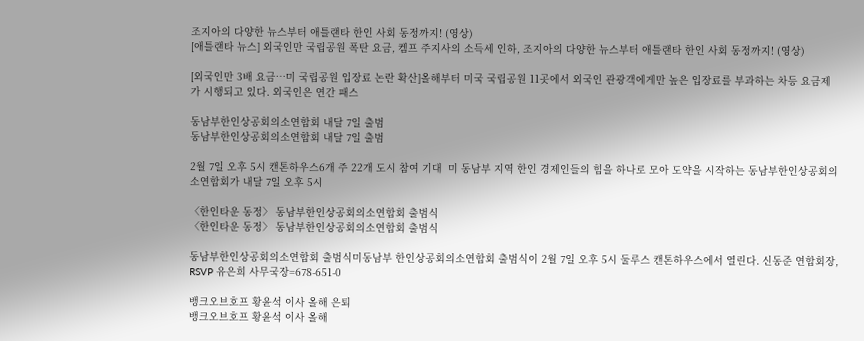조지아의 다양한 뉴스부터 애틀랜타 한인 사회 동정까지! (영상)
[애틀랜타 뉴스] 외국인만 국립공원 폭탄 요금, 켐프 주지사의 소득세 인하, 조지아의 다양한 뉴스부터 애틀랜타 한인 사회 동정까지! (영상)

[외국인만 3배 요금…미 국립공원 입장료 논란 확산]올해부터 미국 국립공원 11곳에서 외국인 관광객에게만 높은 입장료를 부과하는 차등 요금제가 시행되고 있다. 외국인은 연간 패스

동남부한인상공회의소연합회 내달 7일 출범
동남부한인상공회의소연합회 내달 7일 출범

2월 7일 오후 5시 캔톤하우스6개 주 22개 도시 참여 기대  미 동남부 지역 한인 경제인들의 힘을 하나로 모아 도약을 시작하는 동남부한인상공회의소연합회가 내달 7일 오후 5시

〈한인타운 동정〉 동남부한인상공회의소연합회 출범식
〈한인타운 동정〉 동남부한인상공회의소연합회 출범식

동남부한인상공회의소연합회 출범식미동남부 한인상공회의소연합회 출범식이 2월 7일 오후 5시 둘루스 캔톤하우스에서 열린다. 신동준 연합회장, RSVP 유은희 사무국장=678-651-0

뱅크오브호프 황윤석 이사 올해 은퇴
뱅크오브호프 황윤석 이사 올해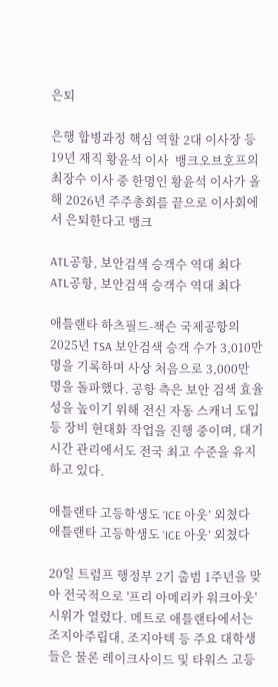은퇴

은행 합병과정 핵심 역할 2대 이사장 등 19년 재직 황윤석 이사  뱅크오브호프의 최장수 이사 중 한명인 황윤석 이사가 올해 2026년 주주총회를 끝으로 이사회에서 은퇴한다고 뱅크

ATL공항, 보안검색 승객수 역대 최다
ATL공항, 보안검색 승객수 역대 최다

애틀랜타 하츠필드-잭슨 국제공항의 2025년 TSA 보안검색 승객 수가 3,010만 명을 기록하며 사상 처음으로 3,000만 명을 돌파했다. 공항 측은 보안 검색 효율성을 높이기 위해 전신 자동 스캐너 도입 등 장비 현대화 작업을 진행 중이며, 대기 시간 관리에서도 전국 최고 수준을 유지하고 있다.

애틀랜타 고등학생도 ‘ICE 아웃’ 외쳤다
애틀랜타 고등학생도 ‘ICE 아웃’ 외쳤다

20일 트럼프 행정부 2기 출범 1주년을 맞아 전국적으로 '프리 아메리카 워크아웃' 시위가 열렸다. 메트로 애틀랜타에서는 조지아주립대, 조지아텍 등 주요 대학생들은 물론 레이크사이드 및 타워스 고등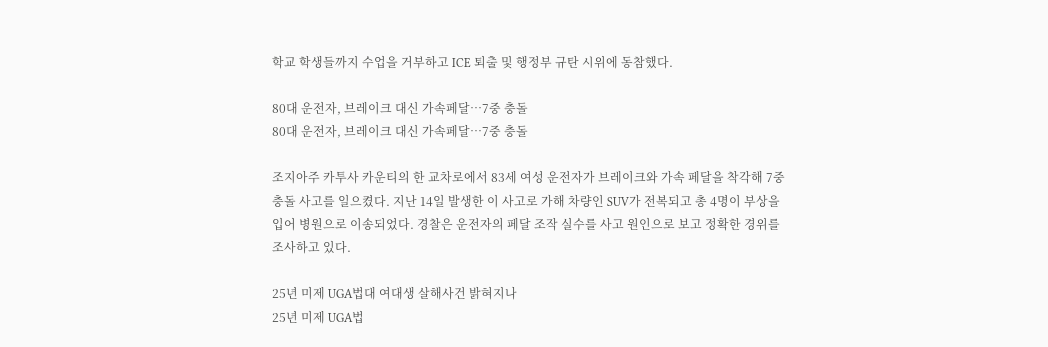학교 학생들까지 수업을 거부하고 ICE 퇴출 및 행정부 규탄 시위에 동참했다.

80대 운전자, 브레이크 대신 가속페달…7중 충돌
80대 운전자, 브레이크 대신 가속페달…7중 충돌

조지아주 카투사 카운티의 한 교차로에서 83세 여성 운전자가 브레이크와 가속 페달을 착각해 7중 충돌 사고를 일으켰다. 지난 14일 발생한 이 사고로 가해 차량인 SUV가 전복되고 총 4명이 부상을 입어 병원으로 이송되었다. 경찰은 운전자의 페달 조작 실수를 사고 원인으로 보고 정확한 경위를 조사하고 있다.

25년 미제 UGA법대 여대생 살해사건 밝혀지나
25년 미제 UGA법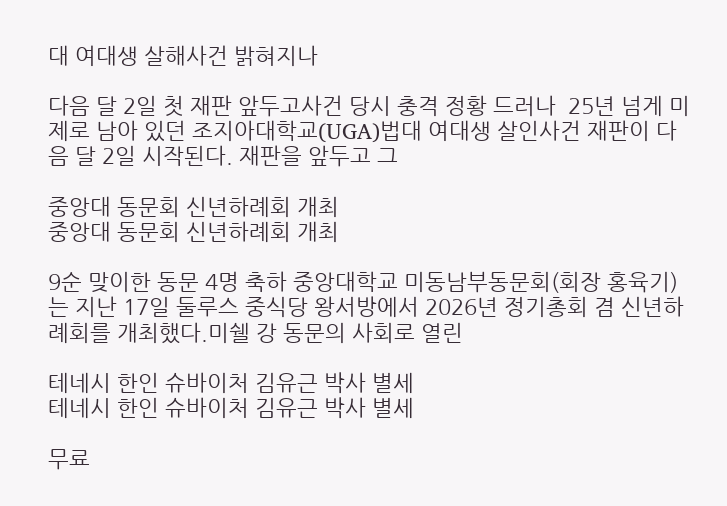대 여대생 살해사건 밝혀지나

다음 달 2일 첫 재판 앞두고사건 당시 충격 정황 드러나  25년 넘게 미제로 남아 있던 조지아대학교(UGA)법대 여대생 살인사건 재판이 다음 달 2일 시작된다. 재판을 앞두고 그

중앙대 동문회 신년하례회 개최
중앙대 동문회 신년하례회 개최

9순 맞이한 동문 4명 축하 중앙대학교 미동남부동문회(회장 홍육기)는 지난 17일 둘루스 중식당 왕서방에서 2026년 정기총회 겸 신년하례회를 개최했다.미쉘 강 동문의 사회로 열린

테네시 한인 슈바이처 김유근 박사 별세
테네시 한인 슈바이처 김유근 박사 별세

무료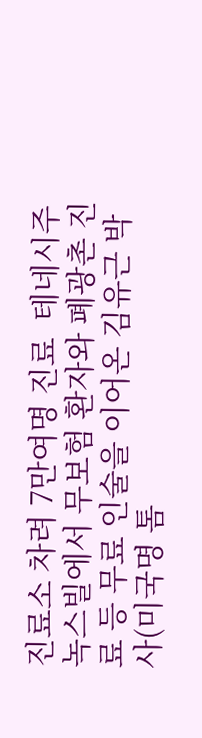진료소 차려 7만여명 진료  테네시주 녹스빌에서 무보험 환자와 폐광촌 진료 등 무료 인술을 이어온 김유근 박사(미국명 톰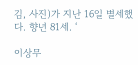김, 사진)가 지난 16일 별세했다. 향년 81세. ‘

이상무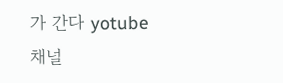가 간다 yotube 채널